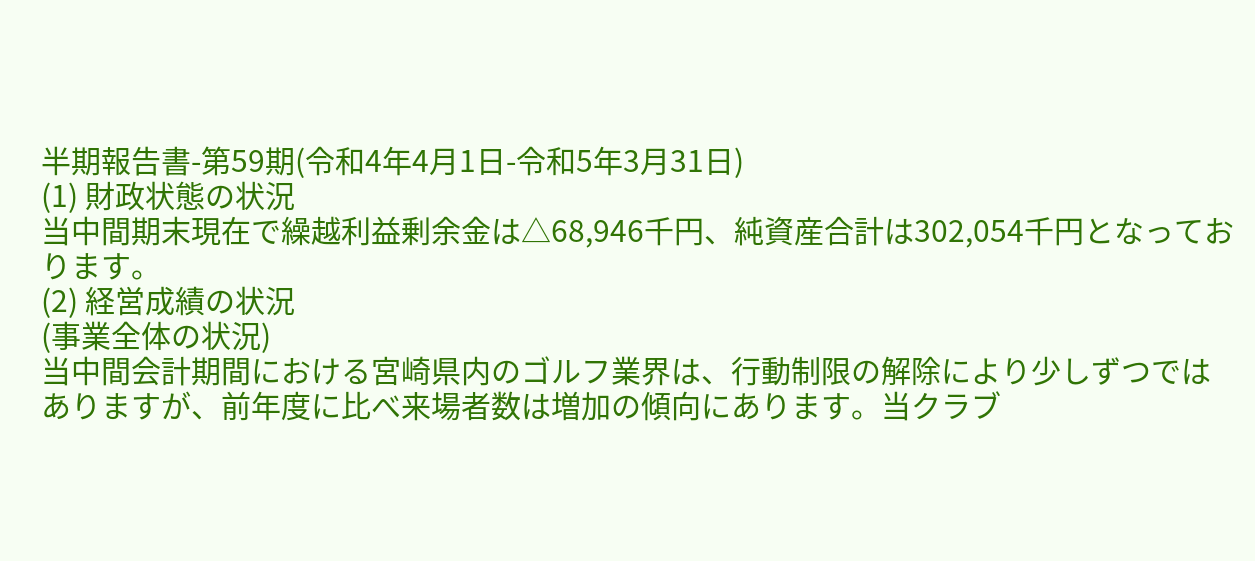半期報告書-第59期(令和4年4月1日-令和5年3月31日)
(1) 財政状態の状況
当中間期末現在で繰越利益剰余金は△68,946千円、純資産合計は302,054千円となっております。
(2) 経営成績の状況
(事業全体の状況)
当中間会計期間における宮崎県内のゴルフ業界は、行動制限の解除により少しずつではありますが、前年度に比べ来場者数は増加の傾向にあります。当クラブ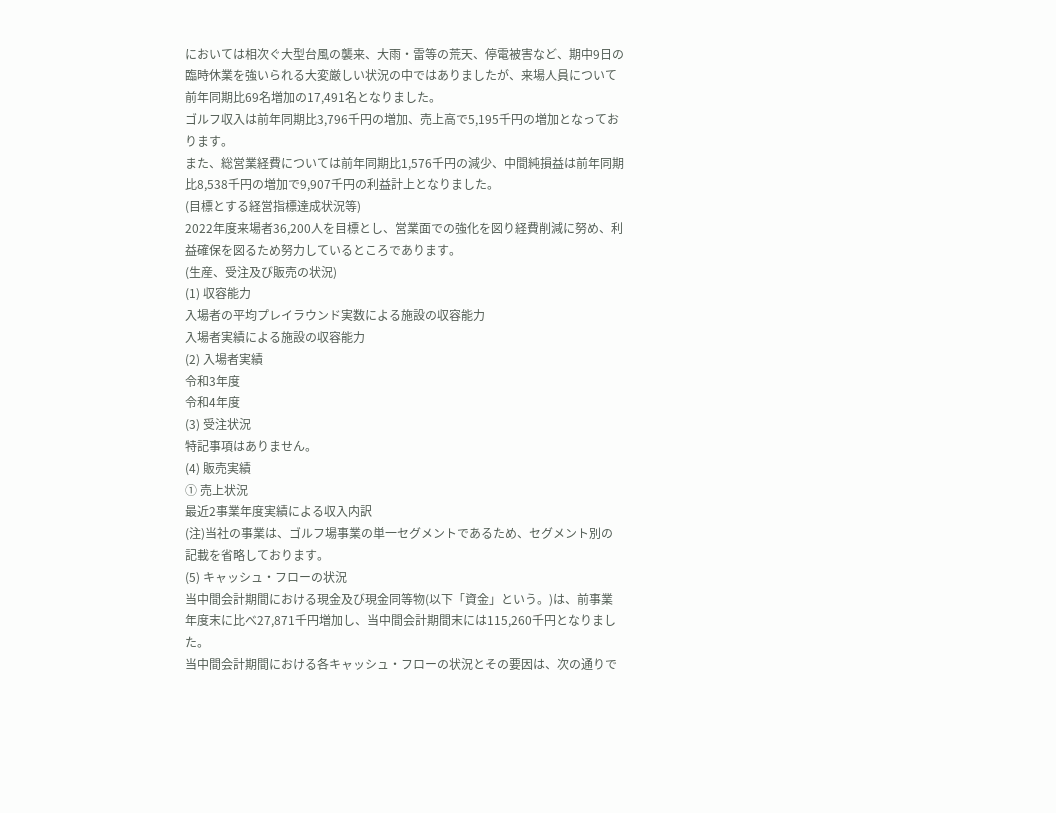においては相次ぐ大型台風の襲来、大雨・雷等の荒天、停電被害など、期中9日の臨時休業を強いられる大変厳しい状況の中ではありましたが、来場人員について前年同期比69名増加の17,491名となりました。
ゴルフ収入は前年同期比3,796千円の増加、売上高で5,195千円の増加となっております。
また、総営業経費については前年同期比1,576千円の減少、中間純損益は前年同期比8,538千円の増加で9,907千円の利益計上となりました。
(目標とする経営指標達成状況等)
2022年度来場者36,200人を目標とし、営業面での強化を図り経費削減に努め、利益確保を図るため努力しているところであります。
(生産、受注及び販売の状況)
(1) 収容能力
入場者の平均プレイラウンド実数による施設の収容能力
入場者実績による施設の収容能力
(2) 入場者実績
令和3年度
令和4年度
(3) 受注状況
特記事項はありません。
(4) 販売実績
① 売上状況
最近2事業年度実績による収入内訳
(注)当社の事業は、ゴルフ場事業の単一セグメントであるため、セグメント別の記載を省略しております。
(5) キャッシュ・フローの状況
当中間会計期間における現金及び現金同等物(以下「資金」という。)は、前事業年度末に比べ27,871千円増加し、当中間会計期間末には115,260千円となりました。
当中間会計期間における各キャッシュ・フローの状況とその要因は、次の通りで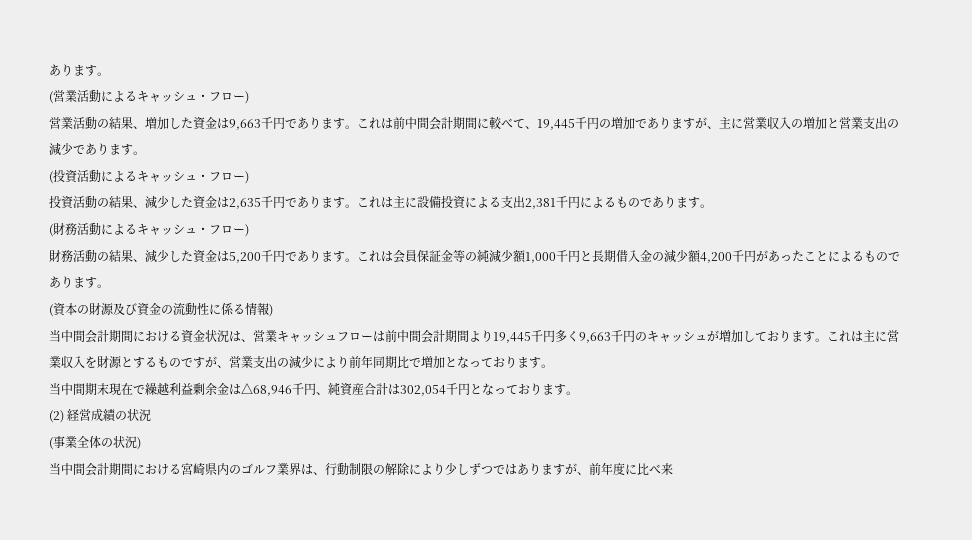あります。
(営業活動によるキャッシュ・フロー)
営業活動の結果、増加した資金は9,663千円であります。これは前中間会計期間に較べて、19,445千円の増加でありますが、主に営業収入の増加と営業支出の減少であります。
(投資活動によるキャッシュ・フロー)
投資活動の結果、減少した資金は2,635千円であります。これは主に設備投資による支出2,381千円によるものであります。
(財務活動によるキャッシュ・フロー)
財務活動の結果、減少した資金は5,200千円であります。これは会員保証金等の純減少額1,000千円と長期借入金の減少額4,200千円があったことによるものであります。
(資本の財源及び資金の流動性に係る情報)
当中間会計期間における資金状況は、営業キャッシュフローは前中間会計期間より19,445千円多く9,663千円のキャッシュが増加しております。これは主に営業収入を財源とするものですが、営業支出の減少により前年同期比で増加となっております。
当中間期末現在で繰越利益剰余金は△68,946千円、純資産合計は302,054千円となっております。
(2) 経営成績の状況
(事業全体の状況)
当中間会計期間における宮崎県内のゴルフ業界は、行動制限の解除により少しずつではありますが、前年度に比べ来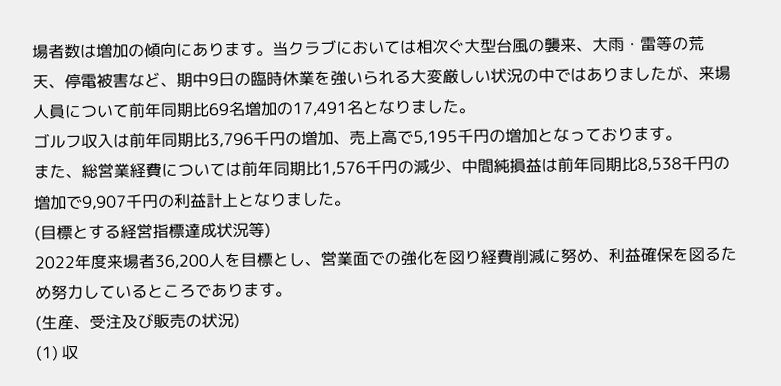場者数は増加の傾向にあります。当クラブにおいては相次ぐ大型台風の襲来、大雨・雷等の荒天、停電被害など、期中9日の臨時休業を強いられる大変厳しい状況の中ではありましたが、来場人員について前年同期比69名増加の17,491名となりました。
ゴルフ収入は前年同期比3,796千円の増加、売上高で5,195千円の増加となっております。
また、総営業経費については前年同期比1,576千円の減少、中間純損益は前年同期比8,538千円の増加で9,907千円の利益計上となりました。
(目標とする経営指標達成状況等)
2022年度来場者36,200人を目標とし、営業面での強化を図り経費削減に努め、利益確保を図るため努力しているところであります。
(生産、受注及び販売の状況)
(1) 収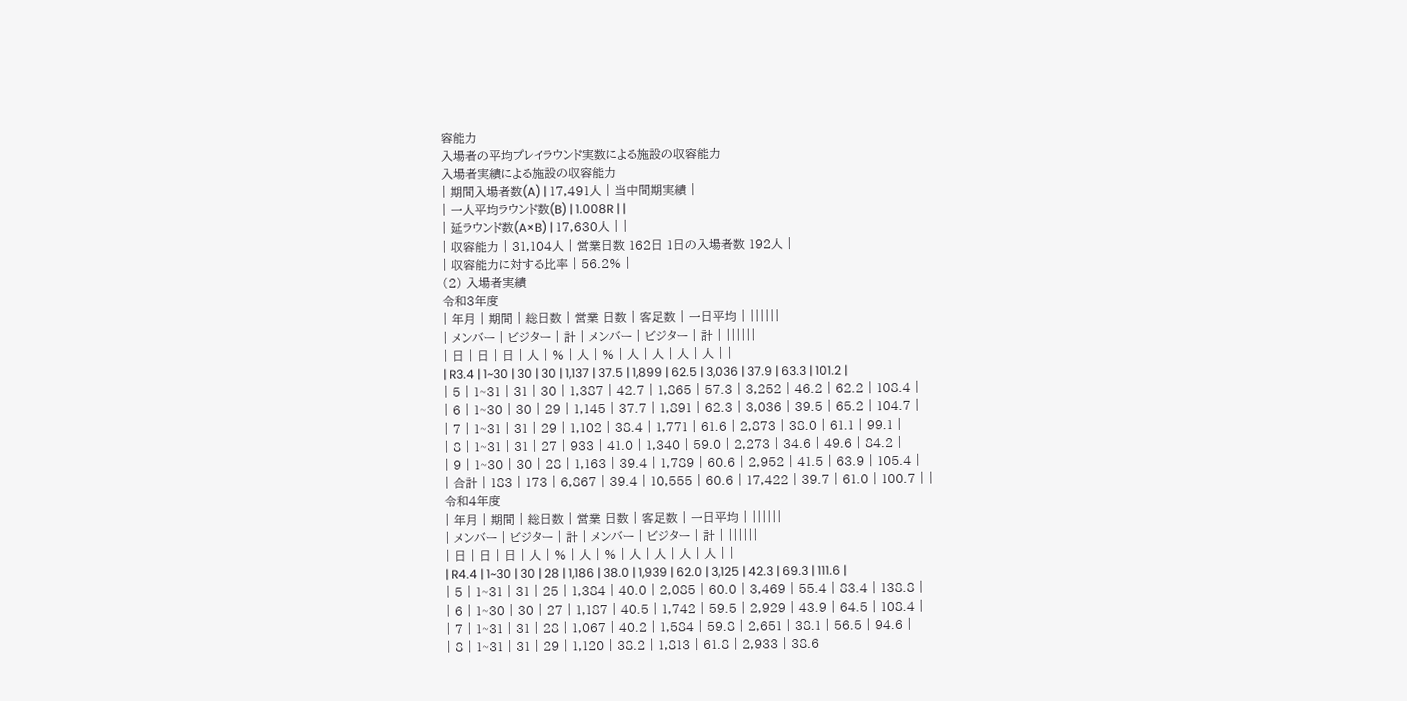容能力
入場者の平均プレイラウンド実数による施設の収容能力
入場者実績による施設の収容能力
| 期間入場者数(A) | 17,491人 | 当中間期実績 |
| 一人平均ラウンド数(B) | 1.008R | |
| 延ラウンド数(A×B) | 17,630人 | |
| 収容能力 | 31,104人 | 営業日数 162日 1日の入場者数 192人 |
| 収容能力に対する比率 | 56.2% |
(2) 入場者実績
令和3年度
| 年月 | 期間 | 総日数 | 営業 日数 | 客足数 | 一日平均 | ||||||
| メンバー | ビジター | 計 | メンバー | ビジター | 計 | ||||||
| 日 | 日 | 日 | 人 | % | 人 | % | 人 | 人 | 人 | 人 | |
| R3.4 | 1~30 | 30 | 30 | 1,137 | 37.5 | 1,899 | 62.5 | 3,036 | 37.9 | 63.3 | 101.2 |
| 5 | 1~31 | 31 | 30 | 1,387 | 42.7 | 1,865 | 57.3 | 3,252 | 46.2 | 62.2 | 108.4 |
| 6 | 1~30 | 30 | 29 | 1,145 | 37.7 | 1,891 | 62.3 | 3,036 | 39.5 | 65.2 | 104.7 |
| 7 | 1~31 | 31 | 29 | 1,102 | 38.4 | 1,771 | 61.6 | 2,873 | 38.0 | 61.1 | 99.1 |
| 8 | 1~31 | 31 | 27 | 933 | 41.0 | 1,340 | 59.0 | 2,273 | 34.6 | 49.6 | 84.2 |
| 9 | 1~30 | 30 | 28 | 1,163 | 39.4 | 1,789 | 60.6 | 2,952 | 41.5 | 63.9 | 105.4 |
| 合計 | 183 | 173 | 6,867 | 39.4 | 10,555 | 60.6 | 17,422 | 39.7 | 61.0 | 100.7 | |
令和4年度
| 年月 | 期間 | 総日数 | 営業 日数 | 客足数 | 一日平均 | ||||||
| メンバー | ビジター | 計 | メンバー | ビジター | 計 | ||||||
| 日 | 日 | 日 | 人 | % | 人 | % | 人 | 人 | 人 | 人 | |
| R4.4 | 1~30 | 30 | 28 | 1,186 | 38.0 | 1,939 | 62.0 | 3,125 | 42.3 | 69.3 | 111.6 |
| 5 | 1~31 | 31 | 25 | 1,384 | 40.0 | 2,085 | 60.0 | 3,469 | 55.4 | 83.4 | 138.8 |
| 6 | 1~30 | 30 | 27 | 1,187 | 40.5 | 1,742 | 59.5 | 2,929 | 43.9 | 64.5 | 108.4 |
| 7 | 1~31 | 31 | 28 | 1,067 | 40.2 | 1,584 | 59.8 | 2,651 | 38.1 | 56.5 | 94.6 |
| 8 | 1~31 | 31 | 29 | 1,120 | 38.2 | 1,813 | 61.8 | 2,933 | 38.6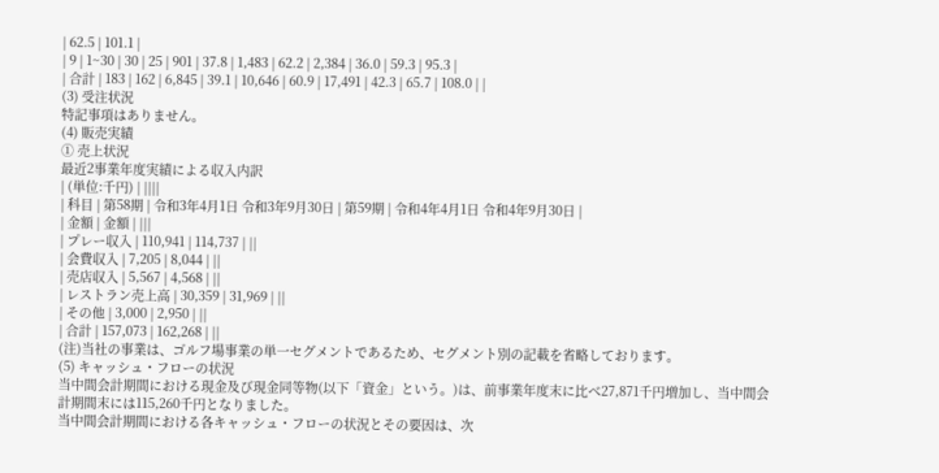| 62.5 | 101.1 |
| 9 | 1~30 | 30 | 25 | 901 | 37.8 | 1,483 | 62.2 | 2,384 | 36.0 | 59.3 | 95.3 |
| 合計 | 183 | 162 | 6,845 | 39.1 | 10,646 | 60.9 | 17,491 | 42.3 | 65.7 | 108.0 | |
(3) 受注状況
特記事項はありません。
(4) 販売実績
① 売上状況
最近2事業年度実績による収入内訳
| (単位:千円) | ||||
| 科目 | 第58期 | 令和3年4月1日 令和3年9月30日 | 第59期 | 令和4年4月1日 令和4年9月30日 |
| 金額 | 金額 | |||
| プレー収入 | 110,941 | 114,737 | ||
| 会費収入 | 7,205 | 8,044 | ||
| 売店収入 | 5,567 | 4,568 | ||
| レストラン売上高 | 30,359 | 31,969 | ||
| その他 | 3,000 | 2,950 | ||
| 合計 | 157,073 | 162,268 | ||
(注)当社の事業は、ゴルフ場事業の単一セグメントであるため、セグメント別の記載を省略しております。
(5) キャッシュ・フローの状況
当中間会計期間における現金及び現金同等物(以下「資金」という。)は、前事業年度末に比べ27,871千円増加し、当中間会計期間末には115,260千円となりました。
当中間会計期間における各キャッシュ・フローの状況とその要因は、次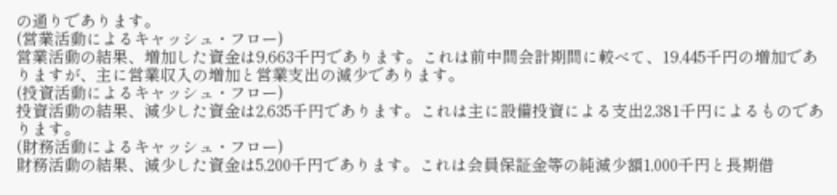の通りであります。
(営業活動によるキャッシュ・フロー)
営業活動の結果、増加した資金は9,663千円であります。これは前中間会計期間に較べて、19,445千円の増加でありますが、主に営業収入の増加と営業支出の減少であります。
(投資活動によるキャッシュ・フロー)
投資活動の結果、減少した資金は2,635千円であります。これは主に設備投資による支出2,381千円によるものであります。
(財務活動によるキャッシュ・フロー)
財務活動の結果、減少した資金は5,200千円であります。これは会員保証金等の純減少額1,000千円と長期借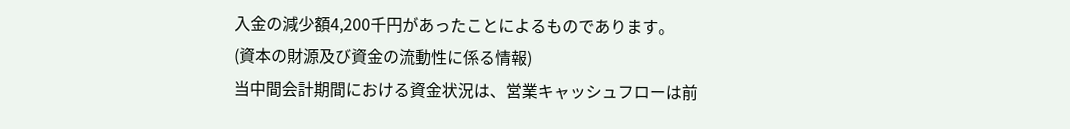入金の減少額4,200千円があったことによるものであります。
(資本の財源及び資金の流動性に係る情報)
当中間会計期間における資金状況は、営業キャッシュフローは前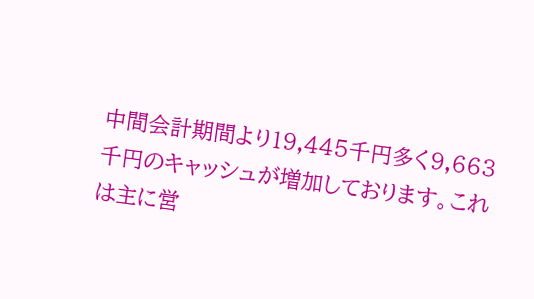中間会計期間より19,445千円多く9,663千円のキャッシュが増加しております。これは主に営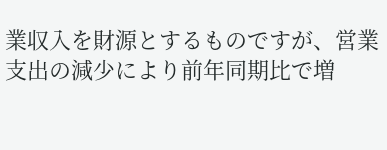業収入を財源とするものですが、営業支出の減少により前年同期比で増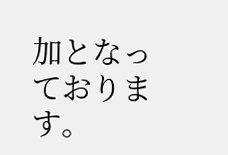加となっております。